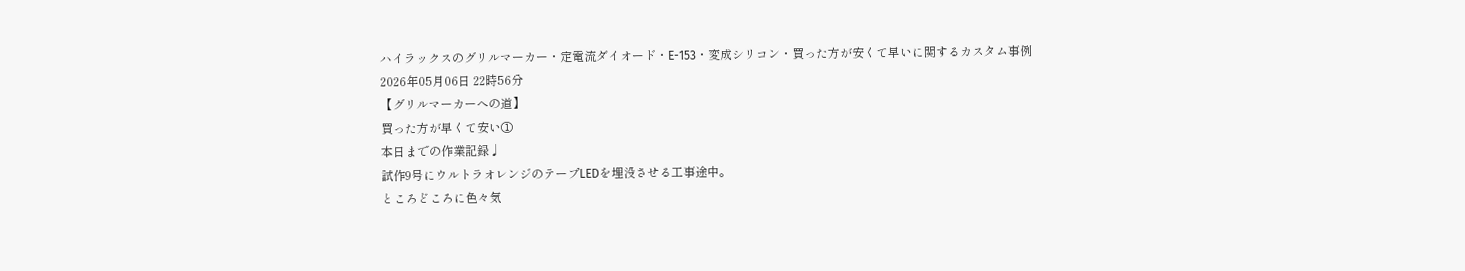ハイラックスのグリルマーカー・定電流ダイオード・E-153・変成シリコン・買った方が安くて早いに関するカスタム事例
2026年05月06日 22時56分
【グリルマーカーへの道】
買った方が早くて安い①
本日までの作業記録♩
試作9号にウルトラオレンジのテープLEDを埋没させる工事途中。
ところどころに色々気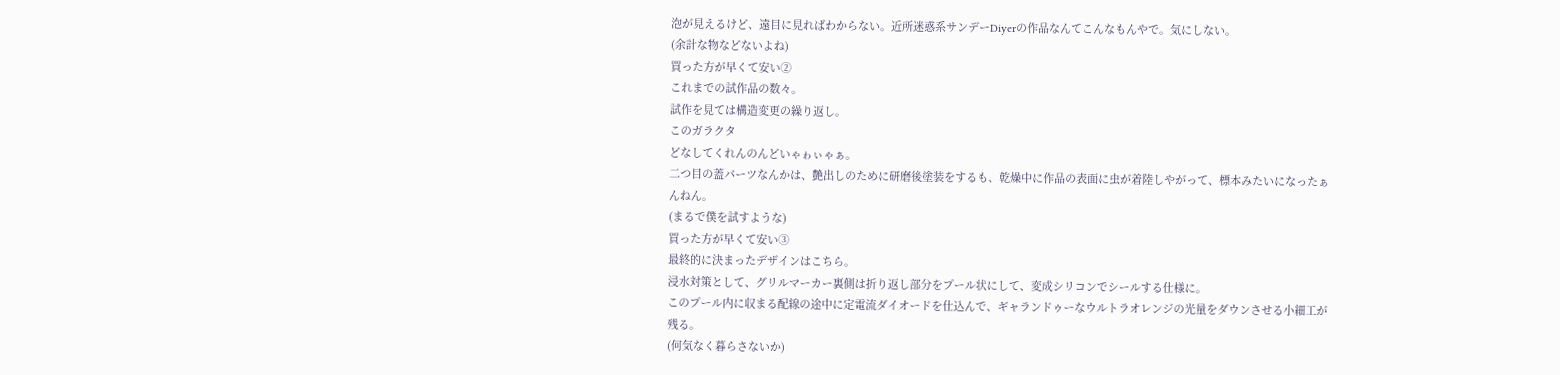泡が見えるけど、遠目に見ればわからない。近所迷惑系サンデーDiyerの作品なんてこんなもんやで。気にしない。
(余計な物などないよね)
買った方が早くて安い②
これまでの試作品の数々。
試作を見ては構造変更の繰り返し。
このガラクタ
どなしてくれんのんどいゃゎぃゃぁ。
二つ目の蓋パーツなんかは、艶出しのために研磨後塗装をするも、乾燥中に作品の表面に虫が着陸しやがって、標本みたいになったぁんねん。
(まるで僕を試すような)
買った方が早くて安い③
最終的に決まったデザインはこちら。
浸水対策として、グリルマーカー裏側は折り返し部分をプール状にして、変成シリコンでシールする仕様に。
このプール内に収まる配線の途中に定電流ダイオードを仕込んで、ギャランドゥーなウルトラオレンジの光量をダウンさせる小細工が残る。
(何気なく暮らさないか)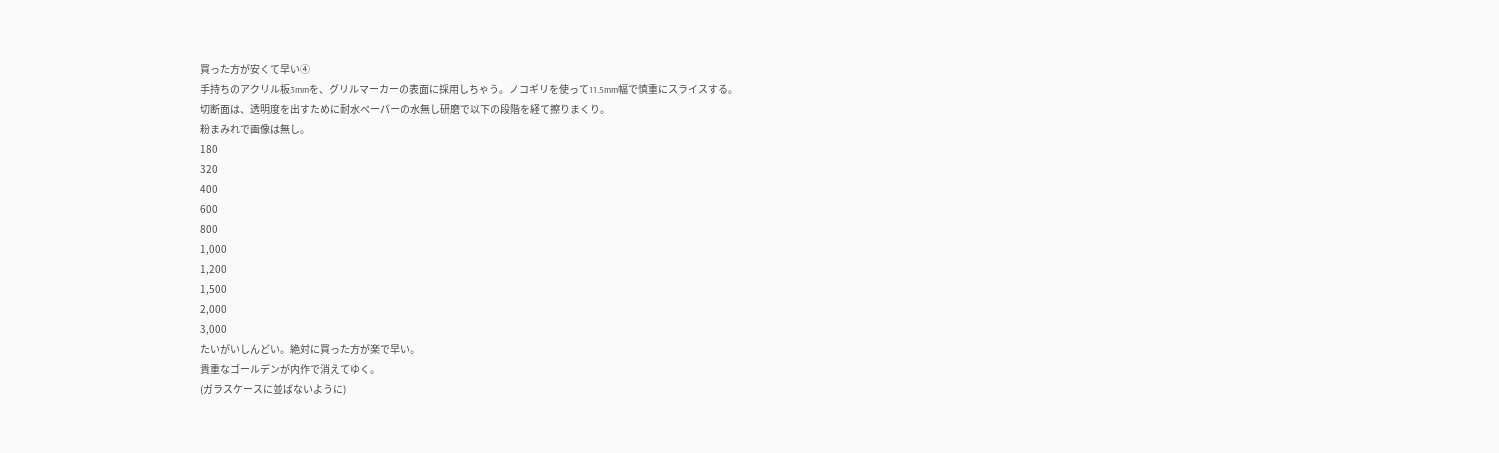買った方が安くて早い④
手持ちのアクリル板3mmを、グリルマーカーの表面に採用しちゃう。ノコギリを使って11.5mm幅で慎重にスライスする。
切断面は、透明度を出すために耐水ペーパーの水無し研磨で以下の段階を経て擦りまくり。
粉まみれで画像は無し。
180
320
400
600
800
1,000
1,200
1,500
2,000
3,000
たいがいしんどい。絶対に買った方が楽で早い。
貴重なゴールデンが内作で消えてゆく。
(ガラスケースに並ばないように)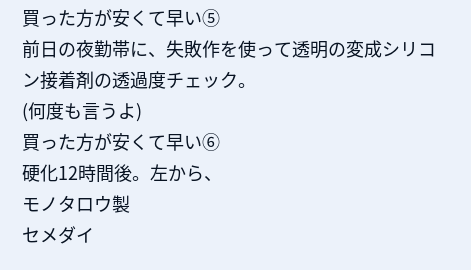買った方が安くて早い⑤
前日の夜勤帯に、失敗作を使って透明の変成シリコン接着剤の透過度チェック。
(何度も言うよ)
買った方が安くて早い⑥
硬化12時間後。左から、
モノタロウ製
セメダイ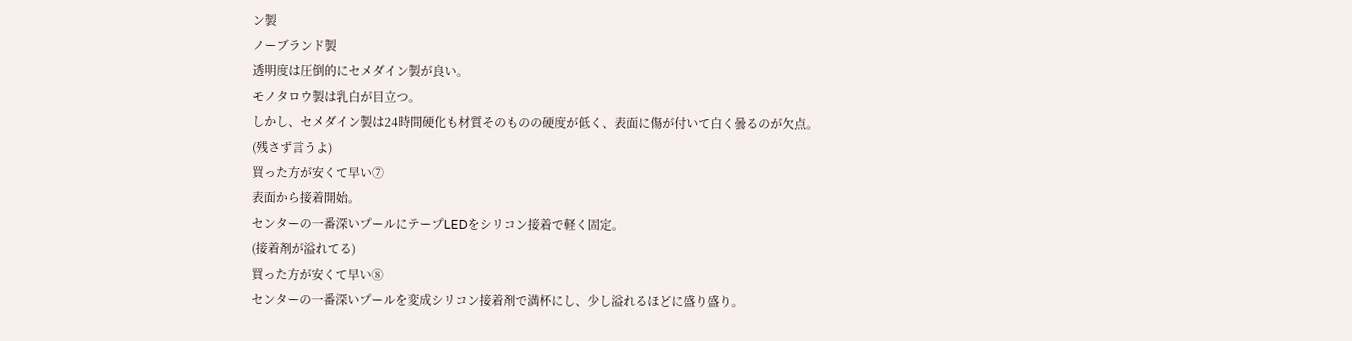ン製
ノーブランド製
透明度は圧倒的にセメダイン製が良い。
モノタロウ製は乳白が目立つ。
しかし、セメダイン製は24時間硬化も材質そのものの硬度が低く、表面に傷が付いて白く曇るのが欠点。
(残さず言うよ)
買った方が安くて早い⑦
表面から接着開始。
センターの一番深いプールにテープLEDをシリコン接着で軽く固定。
(接着剤が溢れてる)
買った方が安くて早い⑧
センターの一番深いプールを変成シリコン接着剤で満杯にし、少し溢れるほどに盛り盛り。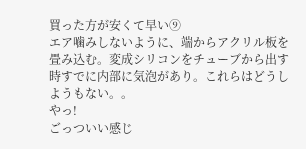買った方が安くて早い⑨
エア噛みしないように、端からアクリル板を畳み込む。変成シリコンをチューブから出す時すでに内部に気泡があり。これらはどうしようもない。。
やっ!
ごっついい感じ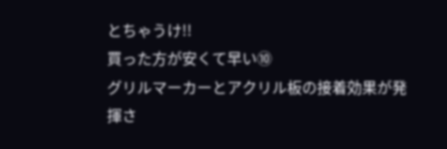とちゃうけ!!
買った方が安くて早い⑩
グリルマーカーとアクリル板の接着効果が発揮さ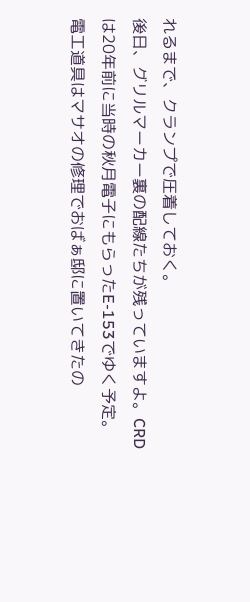れるまで、クランプで圧着しておく。
後日、グリルマーカー裏の配線たちが残っていますよ。CRDは20年前に当時の秋月電子にもらったE-153でゆく予定。
電工道具はマサオの修理でおばぁ邸に置いてきたの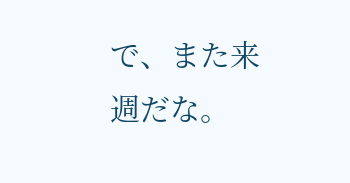で、また来週だな。